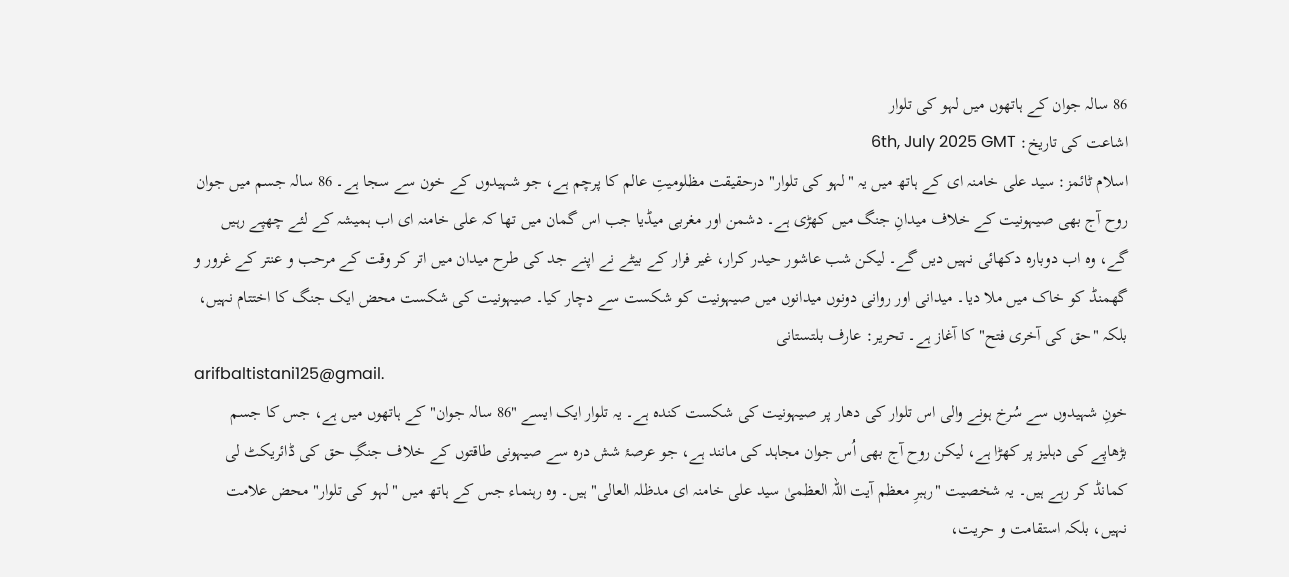86 سالہ جوان کے ہاتھوں میں لہو کی تلوار
اشاعت کی تاریخ: 6th, July 2025 GMT
اسلام ٹائمز: سید علی خامنہ ای کے ہاتھ میں یہ "لہو کی تلوار" درحقیقت مظلومیتِ عالم کا پرچم ہے، جو شہیدوں کے خون سے سجا ہے۔ 86 سالہ جسم میں جوان روح آج بھی صیہونیت کے خلاف میدانِ جنگ میں کھڑی ہے۔ دشمن اور مغربی میڈیا جب اس گمان میں تھا کہ علی خامنہ ای اب ہمیشہ کے لئے چھپے رہیں گے، وہ اب دوبارہ دکھائی نہیں دیں گے۔ لیکن شب عاشور حیدر کرار، غیر فرار کے بیٹے نے اپنے جد کی طرح میدان میں اتر کر وقت کے مرحب و عنتر کے غرور و گھمنڈ کو خاک میں ملا دیا۔ میدانی اور روانی دونوں میدانوں میں صیہونیت کو شکست سے دچار کیا۔ صیہونیت کی شکست محض ایک جنگ کا اختتام نہیں، بلکہ "حق کی آخری فتح" کا آغاز ہے۔ تحریر: عارف بلتستانی
arifbaltistani125@gmail.
خونِ شہیدوں سے سُرخ ہونے والی اس تلوار کی دھار پر صیہونیت کی شکست کندہ ہے۔ یہ تلوار ایک ایسے "86 سالہ جوان" کے ہاتھوں میں ہے، جس کا جسم بڑھاپے کی دہلیز پر کھڑا ہے، لیکن روح آج بھی اُس جوان مجاہد کی مانند ہے، جو عرصۂ شش درہ سے صیہونی طاقتوں کے خلاف جنگِ حق کی ڈائریکٹ لی کمانڈ کر رہے ہیں۔ یہ شخصیت "رہبرِ معظم آیت اللہ العظمیٰ سید علی خامنہ ای مدظلہ العالی" ہیں۔ وہ رہنماء جس کے ہاتھ میں "لہو کی تلوار" محض علامت نہیں، بلکہ استقامت و حریت،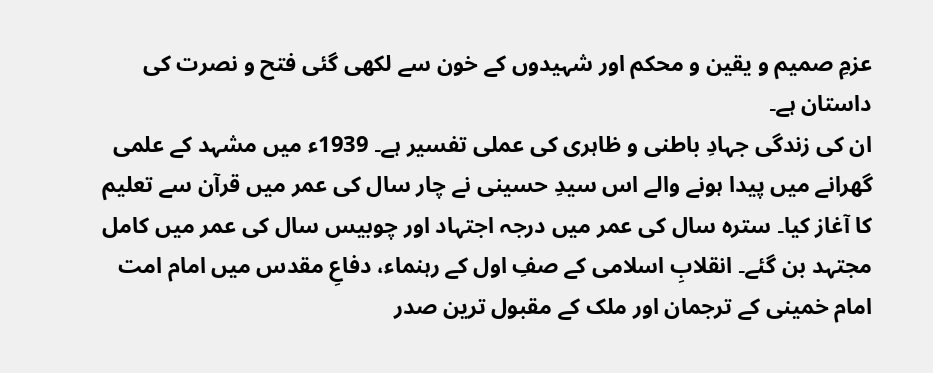عزمِ صمیم و یقین و محکم اور شہیدوں کے خون سے لکھی گئی فتح و نصرت کی داستان ہے۔
ان کی زندگی جہادِ باطنی و ظاہری کی عملی تفسیر ہے۔ 1939ء میں مشہد کے علمی گھرانے میں پیدا ہونے والے اس سیدِ حسینی نے چار سال کی عمر میں قرآن سے تعلیم کا آغاز کیا۔ سترہ سال کی عمر میں درجہ اجتہاد اور چوبیس سال کی عمر میں کامل مجتہد بن گئے۔ انقلابِ اسلامی کے صفِ اول کے رہنماء، دفاعِ مقدس میں امام امت امام خمینی کے ترجمان اور ملک کے مقبول ترین صدر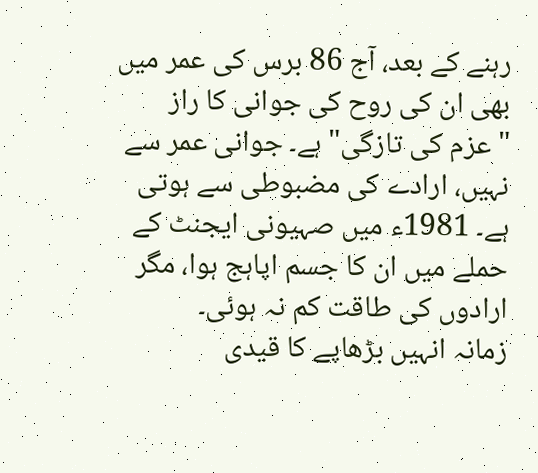رہنے کے بعد، آج 86 برس کی عمر میں بھی ان کی روح کی جوانی کا راز "عزم کی تازگی" ہے۔ جوانی عمر سے نہیں، ارادے کی مضبوطی سے ہوتی ہے۔ 1981ء میں صہیونی ایجنٹ کے حملے میں ان کا جسم اپاہج ہوا، مگر ارادوں کی طاقت کم نہ ہوئی۔
زمانہ انہیں بڑھاپے کا قیدی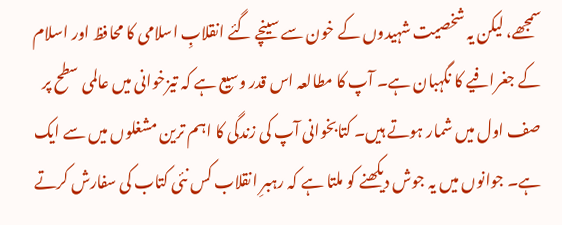سمجھے، لیکن یہ شخصیت شہیدوں کے خون سے سینچے گئے انقلابِ اسلامی کا محافظ اور اسلام کے جغرافیے کا نگہبان ہے۔ آپ کا مطالعہ اس قدر وسیع ہے کہ تیزخوانی میں عالمی سطح پر صف اول میں شمار ہوتے ہیں۔ کتابخوانی آپ کی زندگی کا اہم ترین مشغلوں میں سے ایک ہے۔ جوانوں میں یہ جوش دیکھنے کو ملتا ہے کہ رہبرِ انقلاب کس نئی کتاب کی سفارش کرتے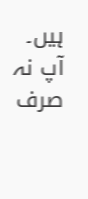ہیں۔ آپ نہ صرف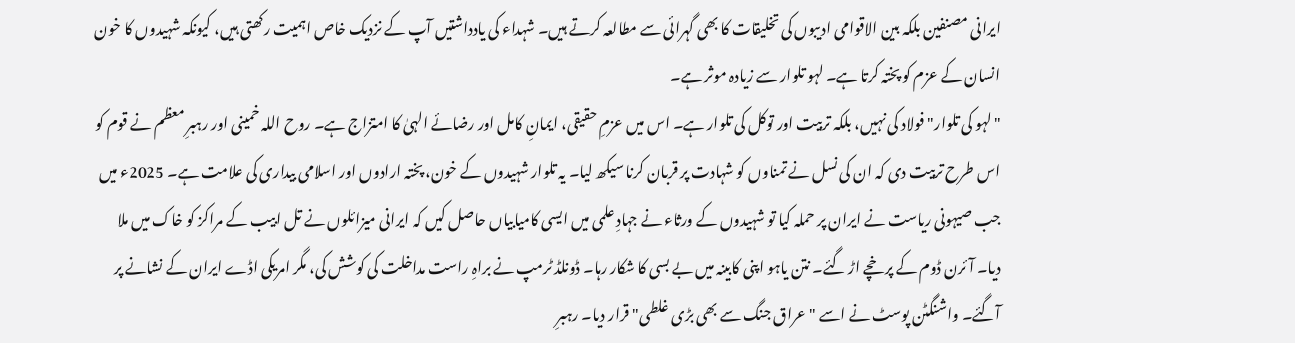ایرانی مصنفین بلکہ بین الاقوامی ادیبوں کی تخلیقات کا بھی گہرائی سے مطالعہ کرتے ہیں۔ شہداء کی یادداشتیں آپ کے نزدیک خاص اہمیت رکھتی ہیں، کیونکہ شہیدوں کا خون انسان کے عزم کو پختہ کرتا ہے۔ لہو تلوار سے زیادہ موثر ہے۔
"لہو کی تلوار" فولاد کی نہیں، بلکہ تربیت اور توکل کی تلوار ہے۔ اس میں عزمِ حقیقی، ایمانِ کامل اور رضائے الہیٰ کا امتزاج ہے۔ روح اللہ خمینی اور رہبرِ معظم نے قوم کو اس طرح تربیت دی کہ ان کی نسل نے تمناوں کو شہادت پر قربان کرنا سیکھ لیا۔ یہ تلوار شہیدوں کے خون، پختہ ارادوں اور اسلامی بیداری کی علامت ہے۔ 2025ء میں جب صیہونی ریاست نے ایران پر حملہ کیا تو شہیدوں کے ورثاء نے جہادِ علمی میں ایسی کامیابیاں حاصل کیں کہ ایرانی میزائلوں نے تل ابیب کے مراکز کو خاک میں ملا دیا۔ آئرن ڈوم کے پرخچے اڑ گئے۔ نتن یاہو اپنی کابینہ میں بے بسی کا شکار رہا۔ ڈونلڈ ٹرمپ نے براہِ راست مداخلت کی کوشش کی، مگر امریکی اڈے ایران کے نشانے پر آگئے۔ واشنگٹن پوسٹ نے اسے "عراق جنگ سے بھی بڑی غلطی" قرار دیا۔ رہبرِ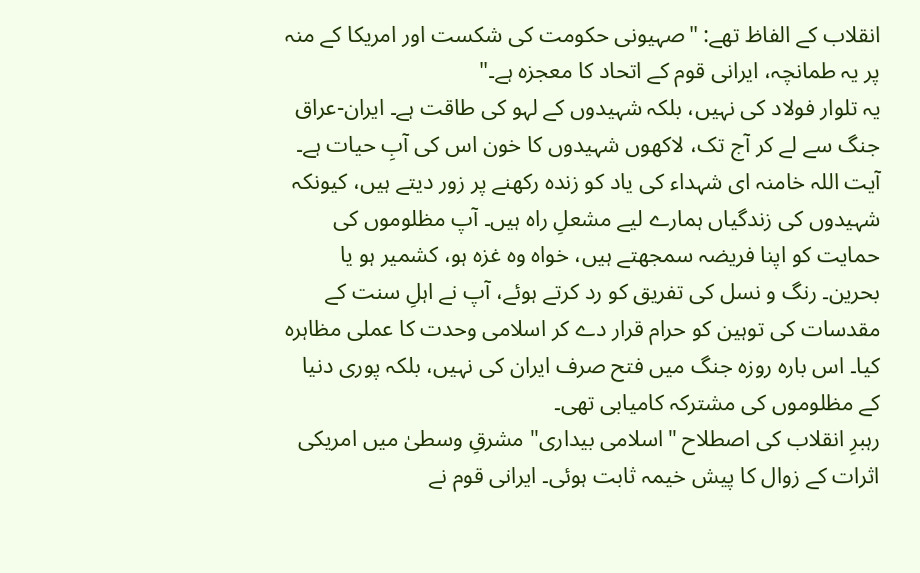انقلاب کے الفاظ تھے: "صہیونی حکومت کی شکست اور امریکا کے منہ پر یہ طمانچہ، ایرانی قوم کے اتحاد کا معجزہ ہے۔"
یہ تلوار فولاد کی نہیں، بلکہ شہیدوں کے لہو کی طاقت ہے۔ ایران-عراق جنگ سے لے کر آج تک، لاکھوں شہیدوں کا خون اس کی آبِ حیات ہے۔ آیت اللہ خامنہ ای شہداء کی یاد کو زندہ رکھنے پر زور دیتے ہیں، کیونکہ شہیدوں کی زندگیاں ہمارے لیے مشعلِ راہ ہیں۔ آپ مظلوموں کی حمایت کو اپنا فریضہ سمجھتے ہیں، خواہ وہ غزہ ہو، کشمیر ہو یا بحرین۔ رنگ و نسل کی تفریق کو رد کرتے ہوئے، آپ نے اہلِ سنت کے مقدسات کی توہین کو حرام قرار دے کر اسلامی وحدت کا عملی مظاہرہ کیا۔ اس بارہ روزہ جنگ میں فتح صرف ایران کی نہیں، بلکہ پوری دنیا کے مظلوموں کی مشترکہ کامیابی تھی۔
رہبرِ انقلاب کی اصطلاح "اسلامی بیداری" مشرقِ وسطیٰ میں امریکی اثرات کے زوال کا پیش خیمہ ثابت ہوئی۔ ایرانی قوم نے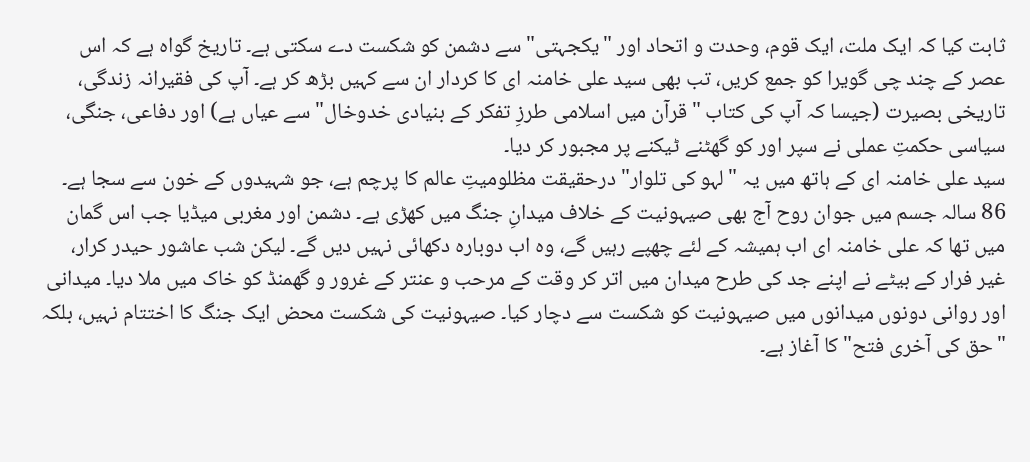ثابت کیا کہ ایک ملت، ایک قوم، وحدت و اتحاد اور "یکجہتی" سے دشمن کو شکست دے سکتی ہے۔ تاریخ گواہ ہے کہ اس عصر کے چند چی گویرا کو جمع کریں، تب بھی سید علی خامنہ ای کا کردار ان سے کہیں بڑھ کر ہے۔ آپ کی فقیرانہ زندگی، تاریخی بصیرت (جیسا کہ آپ کی کتاب "قرآن میں اسلامی طرزِ تفکر کے بنیادی خدوخال" سے عیاں ہے) اور دفاعی، جنگی، سیاسی حکمتِ عملی نے سپر اور کو گھٹنے ٹیکنے پر مجبور کر دیا۔
سید علی خامنہ ای کے ہاتھ میں یہ "لہو کی تلوار" درحقیقت مظلومیتِ عالم کا پرچم ہے، جو شہیدوں کے خون سے سجا ہے۔ 86 سالہ جسم میں جوان روح آج بھی صیہونیت کے خلاف میدانِ جنگ میں کھڑی ہے۔ دشمن اور مغربی میڈیا جب اس گمان میں تھا کہ علی خامنہ ای اب ہمیشہ کے لئے چھپے رہیں گے، وہ اب دوبارہ دکھائی نہیں دیں گے۔ لیکن شب عاشور حیدر کرار، غیر فرار کے بیٹے نے اپنے جد کی طرح میدان میں اتر کر وقت کے مرحب و عنتر کے غرور و گھمنڈ کو خاک میں ملا دیا۔ میدانی اور روانی دونوں میدانوں میں صیہونیت کو شکست سے دچار کیا۔ صیہونیت کی شکست محض ایک جنگ کا اختتام نہیں، بلکہ "حق کی آخری فتح" کا آغاز ہے۔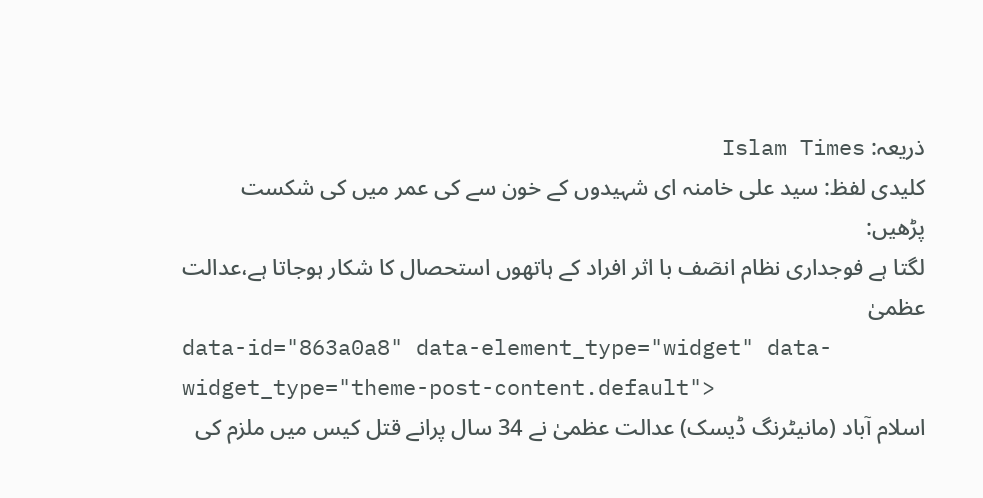ذریعہ: Islam Times
کلیدی لفظ: سید علی خامنہ ای شہیدوں کے خون سے کی عمر میں کی شکست
پڑھیں:
لگتا ہے فوجداری نظام انصٓف با اثر افراد کے ہاتھوں استحصال کا شکار ہوجاتا ہے،عدالت عظمیٰ
data-id="863a0a8" data-element_type="widget" data-widget_type="theme-post-content.default">
اسلام آباد (مانیٹرنگ ڈیسک) عدالت عظمیٰ نے 34 سال پرانے قتل کیس میں ملزم کی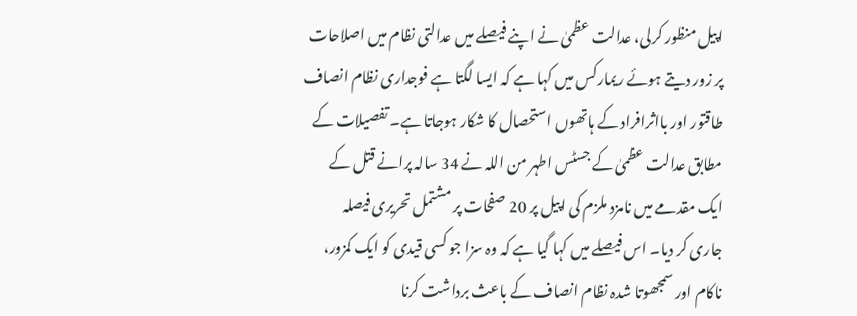اپیل منظور کرلی، عدالت عظمیٰ نے اپنے فیصلے میں عدالتی نظام میں اصلاحات پر زور دیتے ہوئے ریمارکس میں کہا ہے کہ ایسا لگتا ہے فوجداری نظام انصاف طاقتور اور بااثرافراد کے ہاتھوں استحصال کا شکار ہوجاتا ہے۔ تفصیلات کے مطابق عدالت عظمیٰ کے جسٹس اطہر من اللہ نے 34 سالہ پرانے قتل کے ایک مقدمے میں نامزد ملزم کی اپیل پر 20 صفحات پر مشتمل تحریری فیصلہ جاری کر دیا۔ اس فیصلے میں کہا گیا ہے کہ وہ سزا جو کسی قیدی کو ایک کمزور، ناکام اور سمجھوتا شدہ نظام انصاف کے باعث برداشت کرنا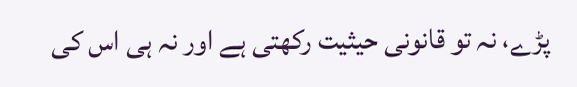پڑے، نہ تو قانونی حیثیت رکھتی ہے اور نہ ہی اس کی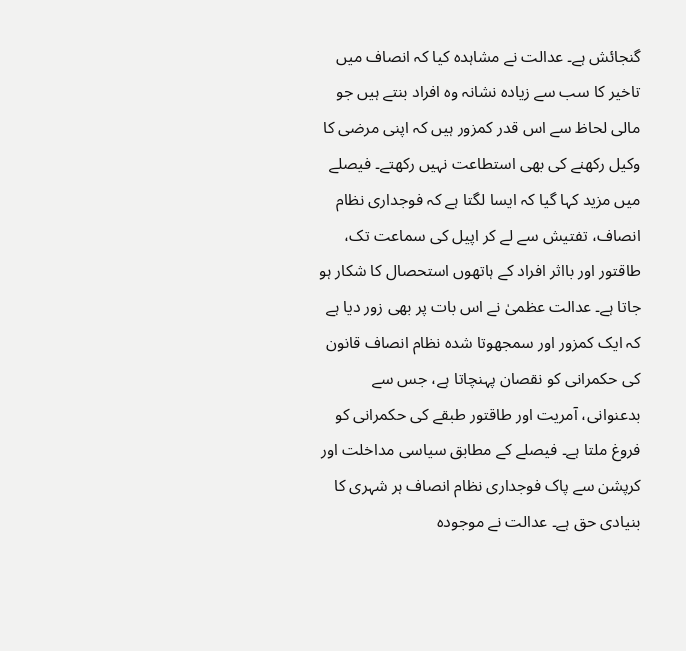گنجائش ہے۔ عدالت نے مشاہدہ کیا کہ انصاف میں تاخیر کا سب سے زیادہ نشانہ وہ افراد بنتے ہیں جو مالی لحاظ سے اس قدر کمزور ہیں کہ اپنی مرضی کا وکیل رکھنے کی بھی استطاعت نہیں رکھتے۔ فیصلے میں مزید کہا گیا کہ ایسا لگتا ہے کہ فوجداری نظام انصاف، تفتیش سے لے کر اپیل کی سماعت تک، طاقتور اور بااثر افراد کے ہاتھوں استحصال کا شکار ہو جاتا ہے۔ عدالت عظمیٰ نے اس بات پر بھی زور دیا ہے کہ ایک کمزور اور سمجھوتا شدہ نظام انصاف قانون کی حکمرانی کو نقصان پہنچاتا ہے، جس سے بدعنوانی، آمریت اور طاقتور طبقے کی حکمرانی کو فروغ ملتا ہے۔ فیصلے کے مطابق سیاسی مداخلت اور کرپشن سے پاک فوجداری نظام انصاف ہر شہری کا بنیادی حق ہے۔ عدالت نے موجودہ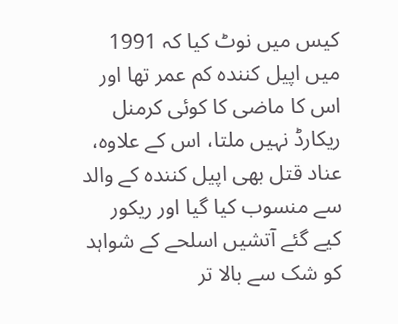کیس میں نوٹ کیا کہ 1991 میں اپیل کنندہ کم عمر تھا اور اس کا ماضی کا کوئی کرمنل ریکارڈ نہیں ملتا، اس کے علاوہ، عناد قتل بھی اپیل کنندہ کے والد سے منسوب کیا گیا اور ریکور کیے گئے آتشیں اسلحے کے شواہد کو شک سے بالا تر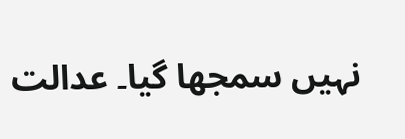نہیں سمجھا گیا۔ عدالت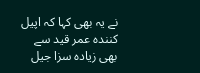نے یہ بھی کہا کہ اپیل کنندہ عمر قید سے بھی زیادہ سزا جیل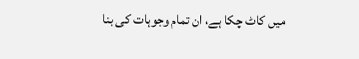میں کاٹ چکا ہے، ان تمام وجوہات کی بنا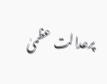پرعدالت عظمیٰ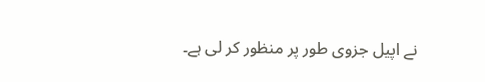نے اپیل جزوی طور پر منظور کر لی ہے۔